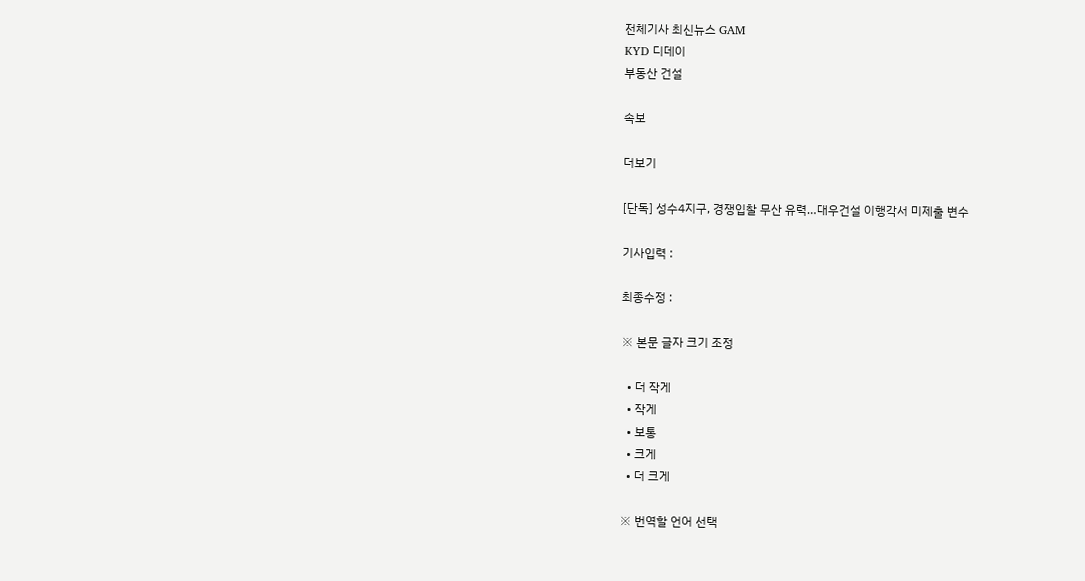전체기사 최신뉴스 GAM
KYD 디데이
부동산 건설

속보

더보기

[단독] 성수4지구, 경쟁입찰 무산 유력…대우건설 이행각서 미제출 변수

기사입력 :

최종수정 :

※ 본문 글자 크기 조정

  • 더 작게
  • 작게
  • 보통
  • 크게
  • 더 크게

※ 번역할 언어 선택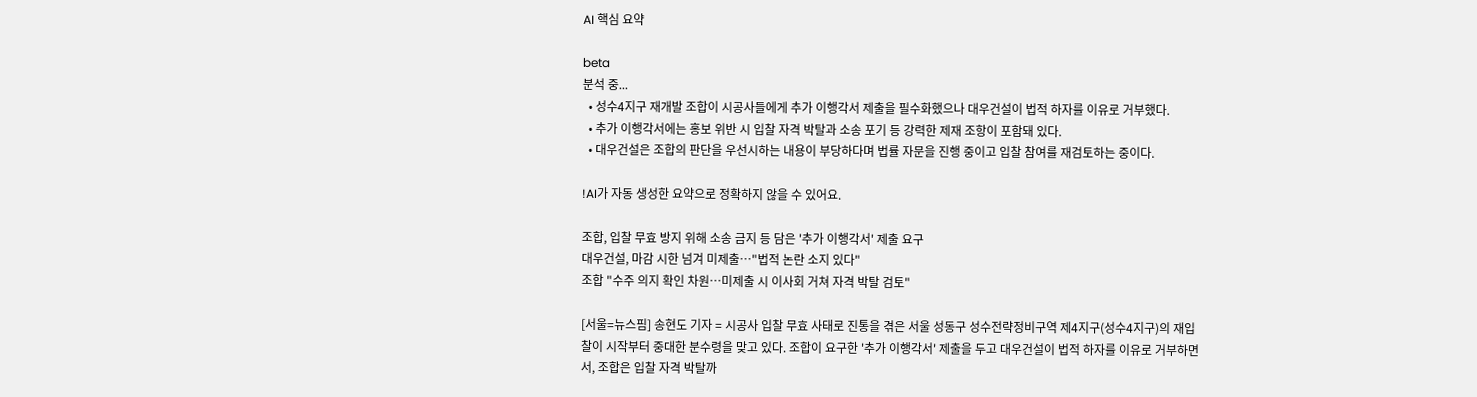AI 핵심 요약

beta
분석 중...
  • 성수4지구 재개발 조합이 시공사들에게 추가 이행각서 제출을 필수화했으나 대우건설이 법적 하자를 이유로 거부했다.
  • 추가 이행각서에는 홍보 위반 시 입찰 자격 박탈과 소송 포기 등 강력한 제재 조항이 포함돼 있다.
  • 대우건설은 조합의 판단을 우선시하는 내용이 부당하다며 법률 자문을 진행 중이고 입찰 참여를 재검토하는 중이다.

!AI가 자동 생성한 요약으로 정확하지 않을 수 있어요.

조합, 입찰 무효 방지 위해 소송 금지 등 담은 '추가 이행각서' 제출 요구
대우건설, 마감 시한 넘겨 미제출…"법적 논란 소지 있다"
조합 "수주 의지 확인 차원…미제출 시 이사회 거쳐 자격 박탈 검토"

[서울=뉴스핌] 송현도 기자 = 시공사 입찰 무효 사태로 진통을 겪은 서울 성동구 성수전략정비구역 제4지구(성수4지구)의 재입찰이 시작부터 중대한 분수령을 맞고 있다. 조합이 요구한 '추가 이행각서' 제출을 두고 대우건설이 법적 하자를 이유로 거부하면서, 조합은 입찰 자격 박탈까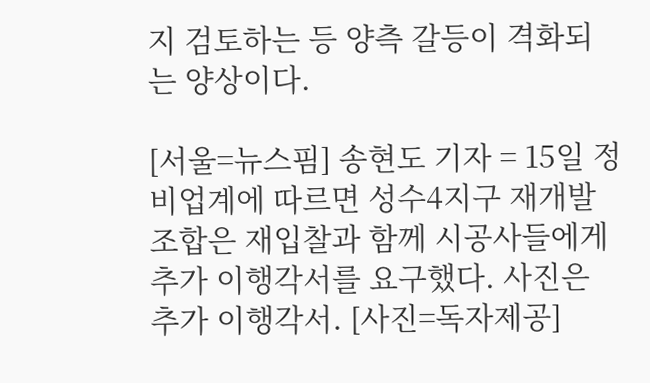지 검토하는 등 양측 갈등이 격화되는 양상이다.

[서울=뉴스핌] 송현도 기자 = 15일 정비업계에 따르면 성수4지구 재개발 조합은 재입찰과 함께 시공사들에게 추가 이행각서를 요구했다. 사진은 추가 이행각서. [사진=독자제공]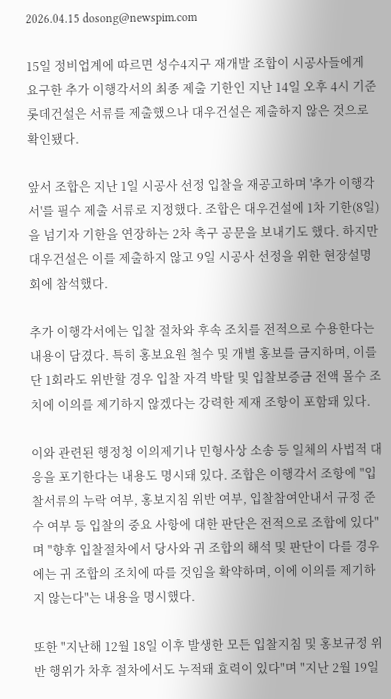2026.04.15 dosong@newspim.com

15일 정비업계에 따르면 성수4지구 재개발 조합이 시공사들에게 요구한 추가 이행각서의 최종 제출 기한인 지난 14일 오후 4시 기준 롯데건설은 서류를 제출했으나 대우건설은 제출하지 않은 것으로 확인됐다.

앞서 조합은 지난 1일 시공사 선정 입찰을 재공고하며 '추가 이행각서'를 필수 제출 서류로 지정했다. 조합은 대우건설에 1차 기한(8일)을 넘기자 기한을 연장하는 2차 촉구 공문을 보내기도 했다. 하지만 대우건설은 이를 제출하지 않고 9일 시공사 선정을 위한 현장설명회에 참석했다.

추가 이행각서에는 입찰 절차와 후속 조치를 전적으로 수용한다는 내용이 담겼다. 특히 홍보요원 철수 및 개별 홍보를 금지하며, 이를 단 1회라도 위반할 경우 입찰 자격 박탈 및 입찰보증금 전액 몰수 조치에 이의를 제기하지 않겠다는 강력한 제재 조항이 포함돼 있다.

이와 관련된 행정청 이의제기나 민형사상 소송 등 일체의 사법적 대응을 포기한다는 내용도 명시돼 있다. 조합은 이행각서 조항에 "입찰서류의 누락 여부, 홍보지침 위반 여부, 입찰참여안내서 규정 준수 여부 등 입찰의 중요 사항에 대한 판단은 전적으로 조합에 있다"며 "향후 입찰절차에서 당사와 귀 조합의 해석 및 판단이 다를 경우에는 귀 조합의 조치에 따를 것임을 확약하며, 이에 이의를 제기하지 않는다"는 내용을 명시했다.

또한 "지난해 12월 18일 이후 발생한 모든 입찰지침 및 홍보규정 위반 행위가 차후 절차에서도 누적돼 효력이 있다"며 "지난 2월 19일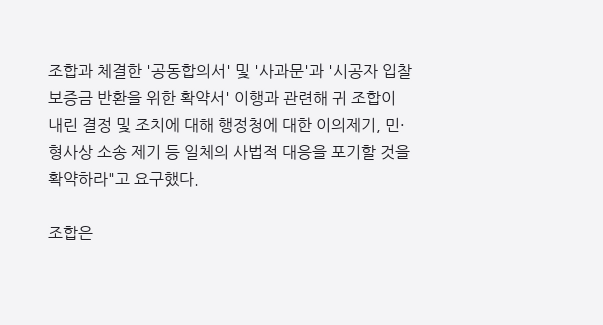조합과 체결한 '공동합의서' 및 '사과문'과 '시공자 입찰보증금 반환을 위한 확약서' 이행과 관련해 귀 조합이 내린 결정 및 조치에 대해 행정청에 대한 이의제기, 민·형사상 소송 제기 등 일체의 사법적 대응을 포기할 것을 확약하라"고 요구했다.

조합은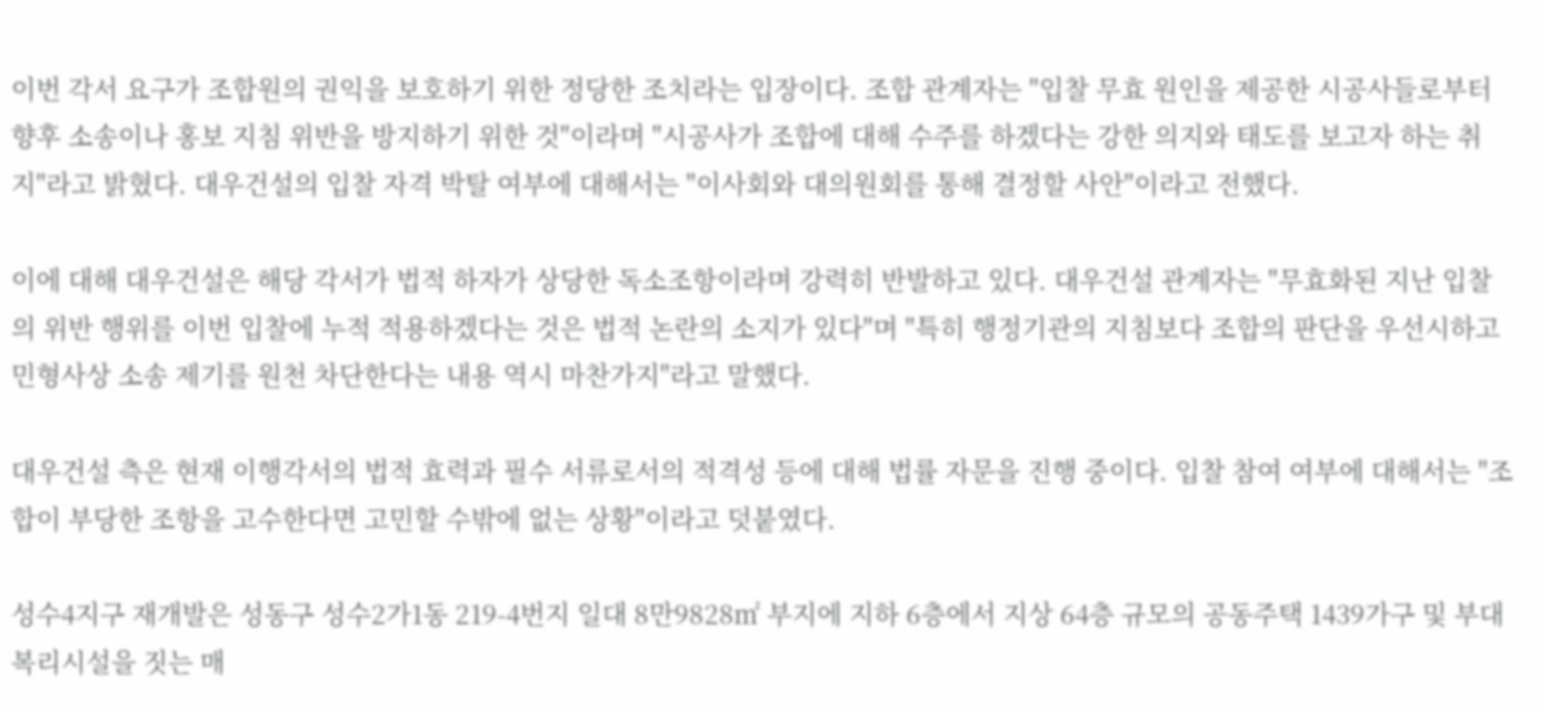이번 각서 요구가 조합원의 권익을 보호하기 위한 정당한 조치라는 입장이다. 조합 관계자는 "입찰 무효 원인을 제공한 시공사들로부터 향후 소송이나 홍보 지침 위반을 방지하기 위한 것"이라며 "시공사가 조합에 대해 수주를 하겠다는 강한 의지와 태도를 보고자 하는 취지"라고 밝혔다. 대우건설의 입찰 자격 박탈 여부에 대해서는 "이사회와 대의원회를 통해 결정할 사안"이라고 전했다.

이에 대해 대우건설은 해당 각서가 법적 하자가 상당한 독소조항이라며 강력히 반발하고 있다. 대우건설 관계자는 "무효화된 지난 입찰의 위반 행위를 이번 입찰에 누적 적용하겠다는 것은 법적 논란의 소지가 있다"며 "특히 행정기관의 지침보다 조합의 판단을 우선시하고 민형사상 소송 제기를 원천 차단한다는 내용 역시 마찬가지"라고 말했다.

대우건설 측은 현재 이행각서의 법적 효력과 필수 서류로서의 적격성 등에 대해 법률 자문을 진행 중이다. 입찰 참여 여부에 대해서는 "조합이 부당한 조항을 고수한다면 고민할 수밖에 없는 상황"이라고 덧붙였다.

성수4지구 재개발은 성동구 성수2가1동 219-4번지 일대 8만9828㎡ 부지에 지하 6층에서 지상 64층 규모의 공동주택 1439가구 및 부대복리시설을 짓는 매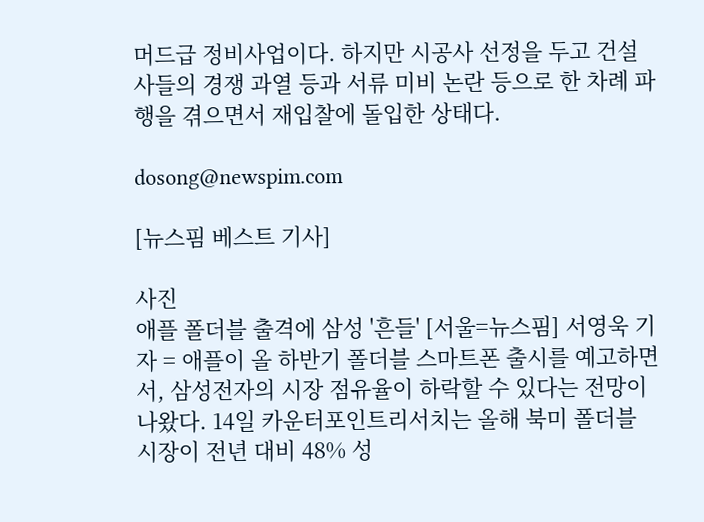머드급 정비사업이다. 하지만 시공사 선정을 두고 건설사들의 경쟁 과열 등과 서류 미비 논란 등으로 한 차례 파행을 겪으면서 재입찰에 돌입한 상태다.

dosong@newspim.com

[뉴스핌 베스트 기사]

사진
애플 폴더블 출격에 삼성 '흔들' [서울=뉴스핌] 서영욱 기자 = 애플이 올 하반기 폴더블 스마트폰 출시를 예고하면서, 삼성전자의 시장 점유율이 하락할 수 있다는 전망이 나왔다. 14일 카운터포인트리서치는 올해 북미 폴더블 시장이 전년 대비 48% 성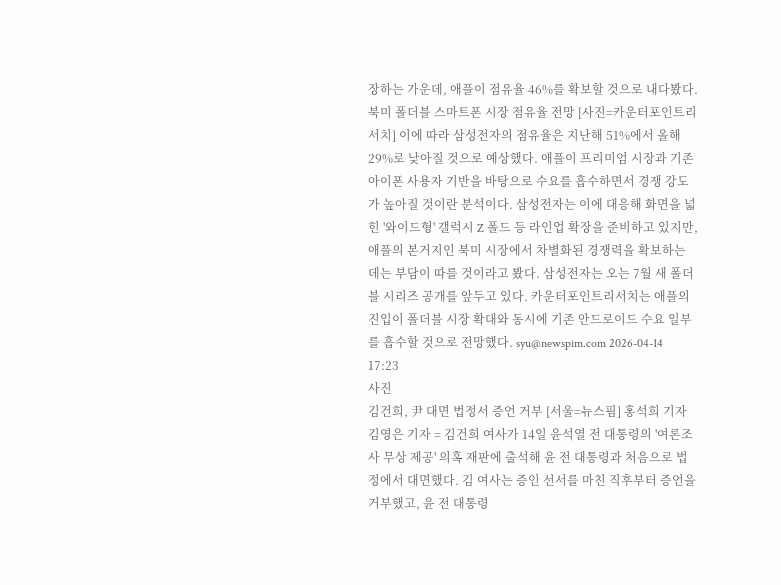장하는 가운데, 애플이 점유율 46%를 확보할 것으로 내다봤다. 북미 폴더블 스마트폰 시장 점유율 전망 [사진=카운터포인트리서치] 이에 따라 삼성전자의 점유율은 지난해 51%에서 올해 29%로 낮아질 것으로 예상했다. 애플이 프리미엄 시장과 기존 아이폰 사용자 기반을 바탕으로 수요를 흡수하면서 경쟁 강도가 높아질 것이란 분석이다. 삼성전자는 이에 대응해 화면을 넓힌 '와이드형' 갤럭시 Z 폴드 등 라인업 확장을 준비하고 있지만, 애플의 본거지인 북미 시장에서 차별화된 경쟁력을 확보하는 데는 부담이 따를 것이라고 봤다. 삼성전자는 오는 7월 새 폴더블 시리즈 공개를 앞두고 있다. 카운터포인트리서치는 애플의 진입이 폴더블 시장 확대와 동시에 기존 안드로이드 수요 일부를 흡수할 것으로 전망했다. syu@newspim.com 2026-04-14 17:23
사진
김건희, 尹 대면 법정서 증언 거부 [서울=뉴스핌] 홍석희 기자 김영은 기자 = 김건희 여사가 14일 윤석열 전 대통령의 '여론조사 무상 제공' 의혹 재판에 출석해 윤 전 대통령과 처음으로 법정에서 대면했다. 김 여사는 증인 선서를 마친 직후부터 증언을 거부했고, 윤 전 대통령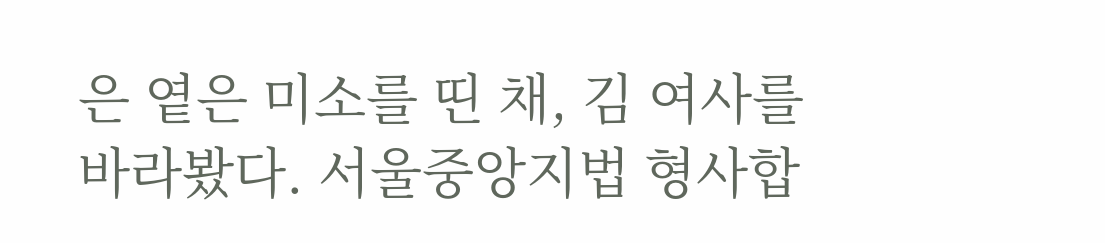은 옅은 미소를 띤 채, 김 여사를 바라봤다. 서울중앙지법 형사합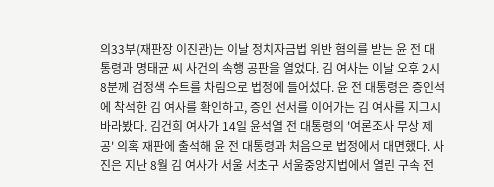의33부(재판장 이진관)는 이날 정치자금법 위반 혐의를 받는 윤 전 대통령과 명태균 씨 사건의 속행 공판을 열었다. 김 여사는 이날 오후 2시 8분께 검정색 수트를 차림으로 법정에 들어섰다. 윤 전 대통령은 증인석에 착석한 김 여사를 확인하고, 증인 선서를 이어가는 김 여사를 지그시 바라봤다. 김건희 여사가 14일 윤석열 전 대통령의 '여론조사 무상 제공' 의혹 재판에 출석해 윤 전 대통령과 처음으로 법정에서 대면했다. 사진은 지난 8월 김 여사가 서울 서초구 서울중앙지법에서 열린 구속 전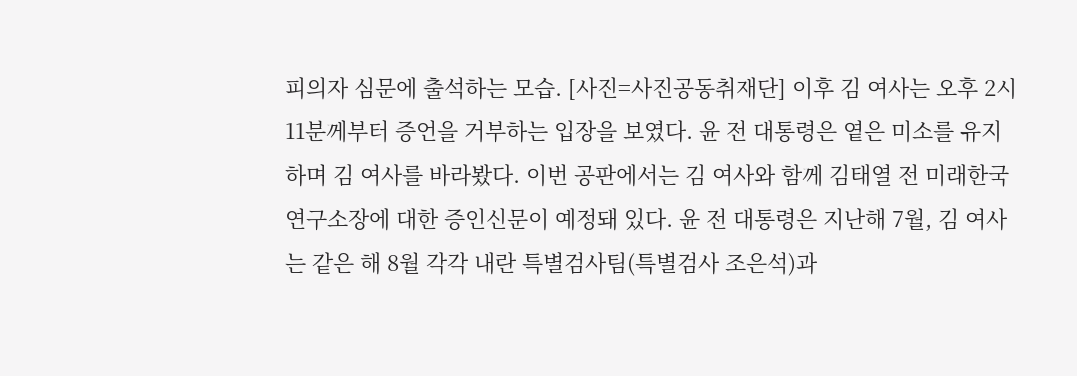피의자 심문에 출석하는 모습. [사진=사진공동취재단] 이후 김 여사는 오후 2시 11분께부터 증언을 거부하는 입장을 보였다. 윤 전 대통령은 옅은 미소를 유지하며 김 여사를 바라봤다. 이번 공판에서는 김 여사와 함께 김태열 전 미래한국연구소장에 대한 증인신문이 예정돼 있다. 윤 전 대통령은 지난해 7월, 김 여사는 같은 해 8월 각각 내란 특별검사팀(특별검사 조은석)과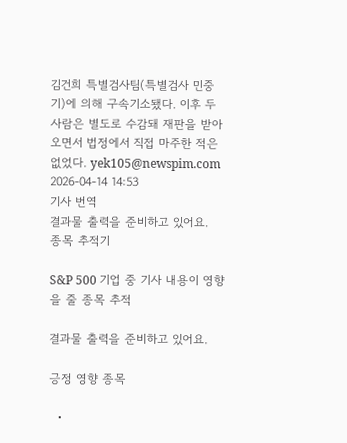김건희 특별검사팀(특별검사 민중기)에 의해 구속기소됐다. 이후 두 사람은 별도로 수감돼 재판을 받아오면서 법정에서 직접 마주한 적은 없었다. yek105@newspim.com   2026-04-14 14:53
기사 번역
결과물 출력을 준비하고 있어요.
종목 추적기

S&P 500 기업 중 기사 내용이 영향을 줄 종목 추적

결과물 출력을 준비하고 있어요.

긍정 영향 종목

  •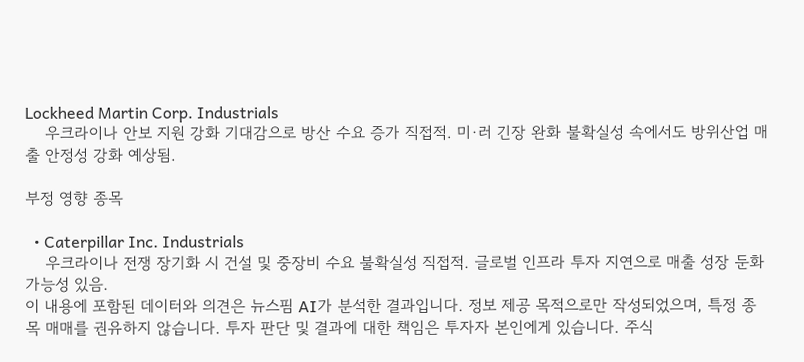Lockheed Martin Corp. Industrials
    우크라이나 안보 지원 강화 기대감으로 방산 수요 증가 직접적. 미·러 긴장 완화 불확실성 속에서도 방위산업 매출 안정성 강화 예상됨.

부정 영향 종목

  • Caterpillar Inc. Industrials
    우크라이나 전쟁 장기화 시 건설 및 중장비 수요 불확실성 직접적. 글로벌 인프라 투자 지연으로 매출 성장 둔화 가능성 있음.
이 내용에 포함된 데이터와 의견은 뉴스핌 AI가 분석한 결과입니다. 정보 제공 목적으로만 작성되었으며, 특정 종목 매매를 권유하지 않습니다. 투자 판단 및 결과에 대한 책임은 투자자 본인에게 있습니다. 주식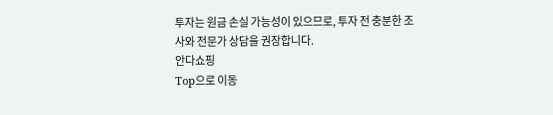투자는 원금 손실 가능성이 있으므로, 투자 전 충분한 조사와 전문가 상담을 권장합니다.
안다쇼핑
Top으로 이동